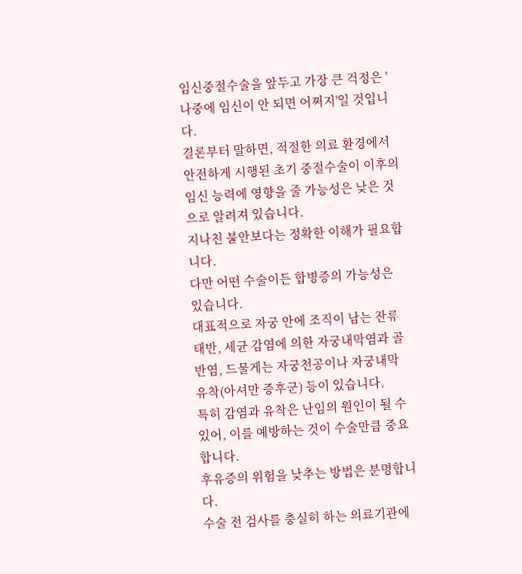임신중절수술을 앞두고 가장 큰 걱정은 '나중에 임신이 안 되면 어쩌지'일 것입니다.
결론부터 말하면, 적절한 의료 환경에서 안전하게 시행된 초기 중절수술이 이후의 임신 능력에 영향을 줄 가능성은 낮은 것으로 알려져 있습니다.
지나친 불안보다는 정확한 이해가 필요합니다.
다만 어떤 수술이든 합병증의 가능성은 있습니다.
대표적으로 자궁 안에 조직이 남는 잔류태반, 세균 감염에 의한 자궁내막염과 골반염, 드물게는 자궁천공이나 자궁내막 유착(아셔만 증후군) 등이 있습니다.
특히 감염과 유착은 난임의 원인이 될 수 있어, 이를 예방하는 것이 수술만큼 중요합니다.
후유증의 위험을 낮추는 방법은 분명합니다.
수술 전 검사를 충실히 하는 의료기관에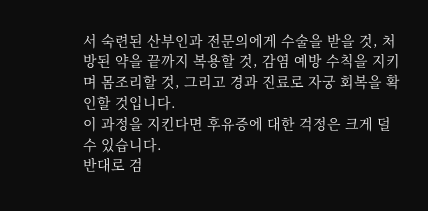서 숙련된 산부인과 전문의에게 수술을 받을 것, 처방된 약을 끝까지 복용할 것, 감염 예방 수칙을 지키며 몸조리할 것, 그리고 경과 진료로 자궁 회복을 확인할 것입니다.
이 과정을 지킨다면 후유증에 대한 걱정은 크게 덜 수 있습니다.
반대로 검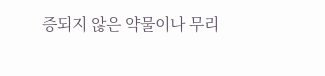증되지 않은 약물이나 무리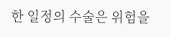한 일정의 수술은 위험을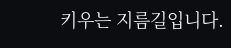키우는 지름길입니다.